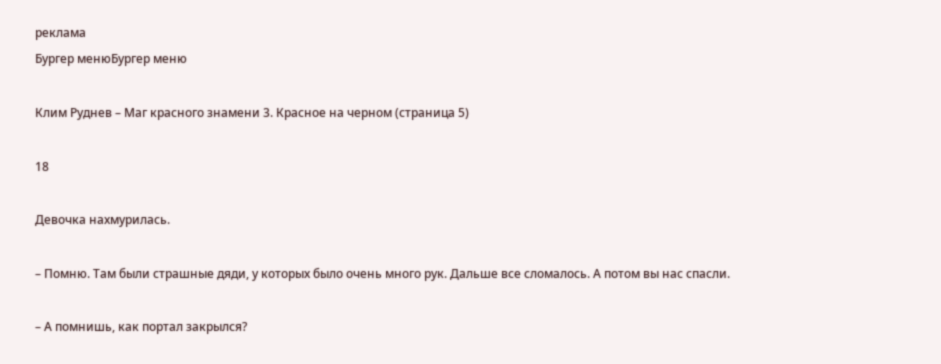реклама
Бургер менюБургер меню

Клим Руднев – Маг красного знамени 3. Красное на черном (страница 5)

18

Девочка нахмурилась.

– Помню. Там были страшные дяди, у которых было очень много рук. Дальше все сломалось. А потом вы нас спасли.

– А помнишь, как портал закрылся?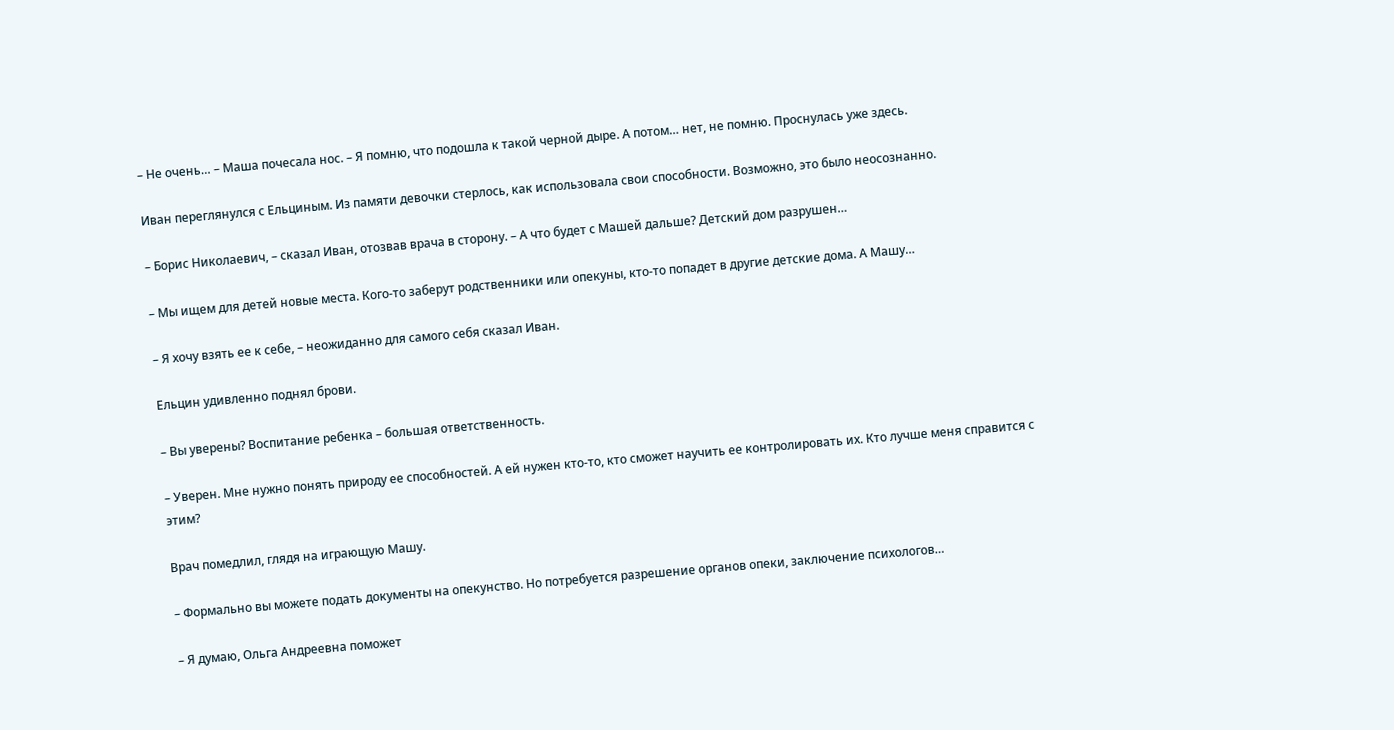– Не очень… – Маша почесала нос. – Я помню, что подошла к такой черной дыре. А потом… нет, не помню. Проснулась уже здесь.

Иван переглянулся с Ельциным. Из памяти девочки стерлось, как использовала свои способности. Возможно, это было неосознанно.

– Борис Николаевич, – сказал Иван, отозвав врача в сторону. – А что будет с Машей дальше? Детский дом разрушен…

– Мы ищем для детей новые места. Кого-то заберут родственники или опекуны, кто-то попадет в другие детские дома. А Машу…

– Я хочу взять ее к себе, – неожиданно для самого себя сказал Иван.

Ельцин удивленно поднял брови.

– Вы уверены? Воспитание ребенка – большая ответственность.

– Уверен. Мне нужно понять природу ее способностей. А ей нужен кто-то, кто сможет научить ее контролировать их. Кто лучше меня справится с этим?

Врач помедлил, глядя на играющую Машу.

– Формально вы можете подать документы на опекунство. Но потребуется разрешение органов опеки, заключение психологов…

– Я думаю, Ольга Андреевна поможет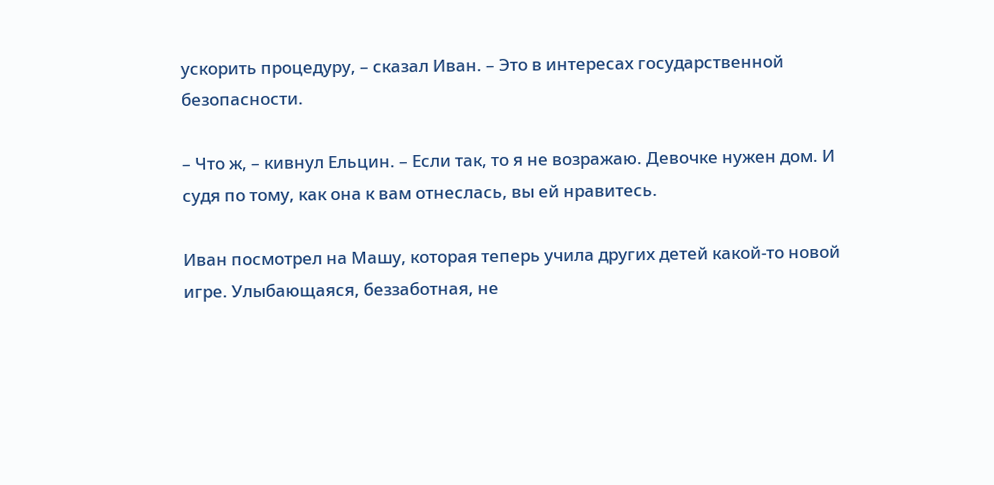ускорить процедуру, – сказал Иван. – Это в интересах государственной безопасности.

– Что ж, – кивнул Ельцин. – Если так, то я не возражаю. Девочке нужен дом. И судя по тому, как она к вам отнеслась, вы ей нравитесь.

Иван посмотрел на Машу, которая теперь учила других детей какой-то новой игре. Улыбающаяся, беззаботная, не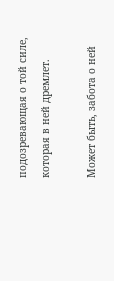подозревающая о той силе, которая в ней дремлет.

Может быть, забота о ней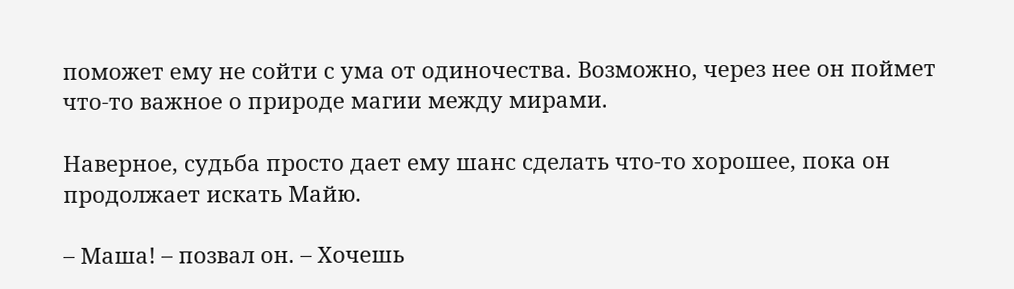поможет ему не сойти с ума от одиночества. Возможно, через нее он поймет что-то важное о природе магии между мирами.

Наверное, судьба просто дает ему шанс сделать что-то хорошее, пока он продолжает искать Майю.

– Маша! – позвал он. – Хочешь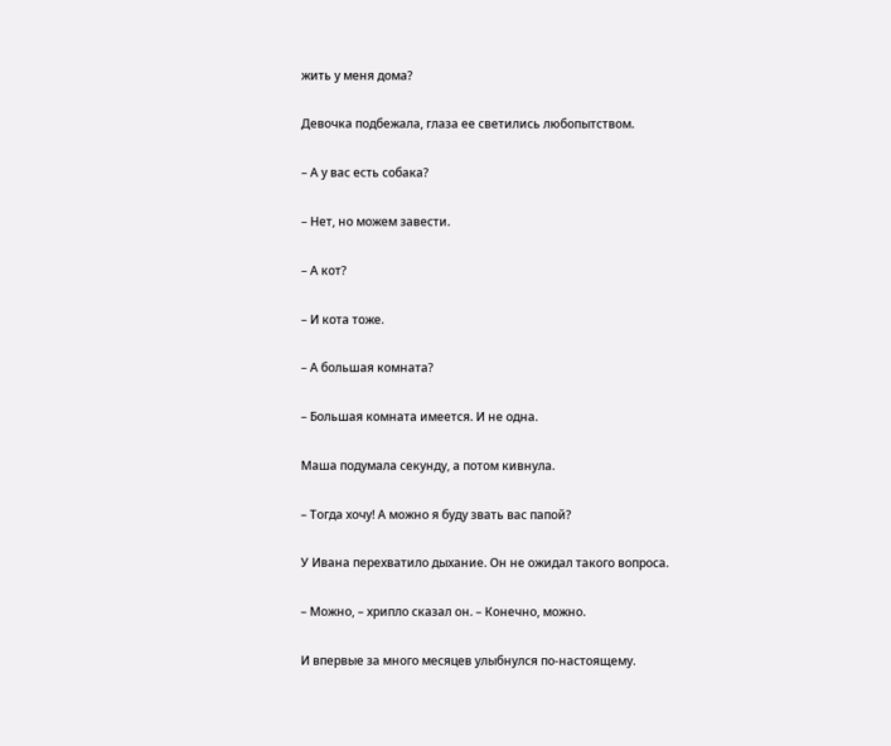жить у меня дома?

Девочка подбежала, глаза ее светились любопытством.

– А у вас есть собака?

– Нет, но можем завести.

– А кот?

– И кота тоже.

– А большая комната?

– Большая комната имеется. И не одна.

Маша подумала секунду, а потом кивнула.

– Тогда хочу! А можно я буду звать вас папой?

У Ивана перехватило дыхание. Он не ожидал такого вопроса.

– Можно, – хрипло сказал он. – Конечно, можно.

И впервые за много месяцев улыбнулся по-настоящему.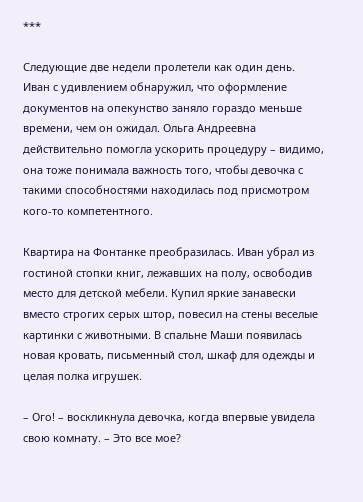***

Следующие две недели пролетели как один день. Иван с удивлением обнаружил, что оформление документов на опекунство заняло гораздо меньше времени, чем он ожидал. Ольга Андреевна действительно помогла ускорить процедуру – видимо, она тоже понимала важность того, чтобы девочка с такими способностями находилась под присмотром кого-то компетентного.

Квартира на Фонтанке преобразилась. Иван убрал из гостиной стопки книг, лежавших на полу, освободив место для детской мебели. Купил яркие занавески вместо строгих серых штор, повесил на стены веселые картинки с животными. В спальне Маши появилась новая кровать, письменный стол, шкаф для одежды и целая полка игрушек.

– Ого! – воскликнула девочка, когда впервые увидела свою комнату. – Это все мое?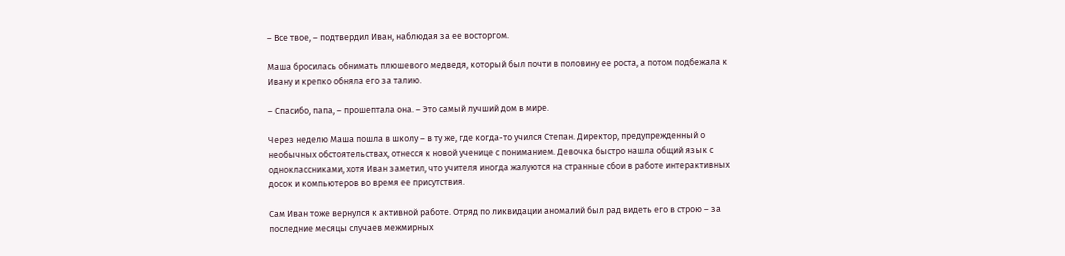– Все твое, – подтвердил Иван, наблюдая за ее восторгом.

Маша бросилась обнимать плюшевого медведя, который был почти в половину ее роста, а потом подбежала к Ивану и крепко обняла его за талию.

– Спасибо, папа, – прошептала она. – Это самый лучший дом в мире.

Через неделю Маша пошла в школу – в ту же, где когда-то учился Степан. Директор, предупрежденный о необычных обстоятельствах, отнесся к новой ученице с пониманием. Девочка быстро нашла общий язык с одноклассниками, хотя Иван заметил, что учителя иногда жалуются на странные сбои в работе интерактивных досок и компьютеров во время ее присутствия.

Сам Иван тоже вернулся к активной работе. Отряд по ликвидации аномалий был рад видеть его в строю – за последние месяцы случаев межмирных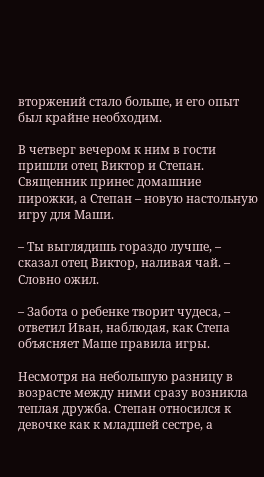вторжений стало больше, и его опыт был крайне необходим.

В четверг вечером к ним в гости пришли отец Виктор и Степан. Священник принес домашние пирожки, а Степан – новую настольную игру для Маши.

– Ты выглядишь гораздо лучше, – сказал отец Виктор, наливая чай. – Словно ожил.

– Забота о ребенке творит чудеса, – ответил Иван, наблюдая, как Степа объясняет Маше правила игры.

Несмотря на небольшую разницу в возрасте между ними сразу возникла теплая дружба. Степан относился к девочке как к младшей сестре, а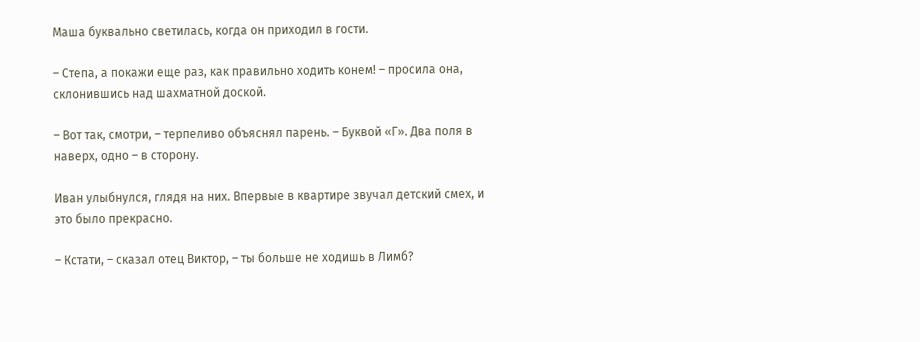Маша буквально светилась, когда он приходил в гости.

– Степа, а покажи еще раз, как правильно ходить конем! – просила она, склонившись над шахматной доской.

– Вот так, смотри, – терпеливо объяснял парень. – Буквой «Г». Два поля в наверх, одно – в сторону.

Иван улыбнулся, глядя на них. Впервые в квартире звучал детский смех, и это было прекрасно.

– Кстати, – сказал отец Виктор, – ты больше не ходишь в Лимб?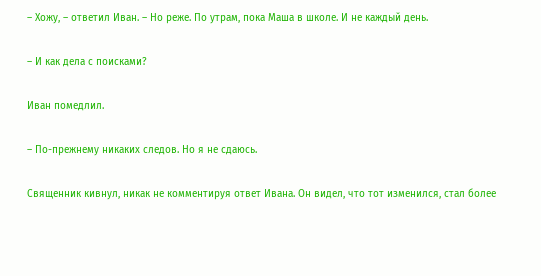– Хожу, – ответил Иван. – Но реже. По утрам, пока Маша в школе. И не каждый день.

– И как дела с поисками?

Иван помедлил.

– По-прежнему никаких следов. Но я не сдаюсь.

Священник кивнул, никак не комментируя ответ Ивана. Он видел, что тот изменился, стал более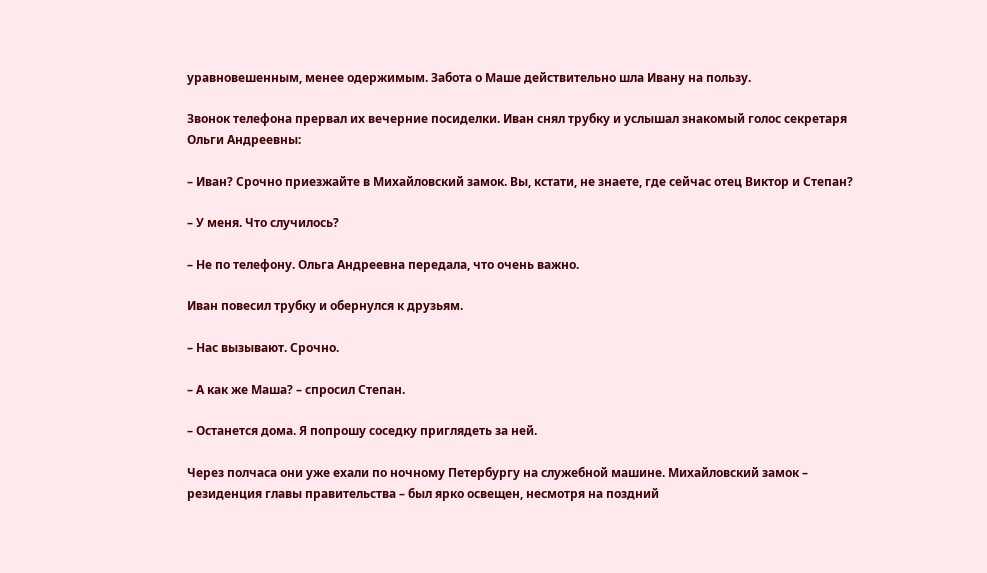уравновешенным, менее одержимым. Забота о Маше действительно шла Ивану на пользу.

Звонок телефона прервал их вечерние посиделки. Иван снял трубку и услышал знакомый голос секретаря Ольги Андреевны:

– Иван? Срочно приезжайте в Михайловский замок. Вы, кстати, не знаете, где сейчас отец Виктор и Степан?

– У меня. Что случилось?

– Не по телефону. Ольга Андреевна передала, что очень важно.

Иван повесил трубку и обернулся к друзьям.

– Нас вызывают. Срочно.

– А как же Маша? – спросил Степан.

– Останется дома. Я попрошу соседку приглядеть за ней.

Через полчаса они уже ехали по ночному Петербургу на служебной машине. Михайловский замок – резиденция главы правительства – был ярко освещен, несмотря на поздний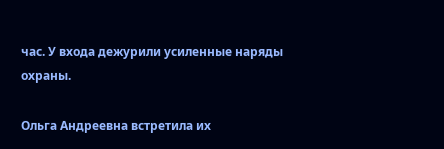час. У входа дежурили усиленные наряды охраны.

Ольга Андреевна встретила их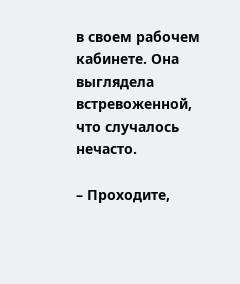в своем рабочем кабинете. Она выглядела встревоженной, что случалось нечасто.

– Проходите,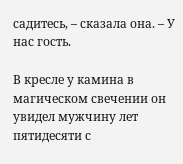садитесь, – сказала она. – У нас гость.

В кресле у камина в магическом свечении он увидел мужчину лет пятидесяти с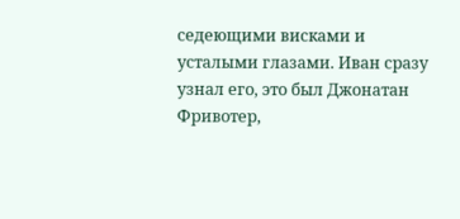седеющими висками и усталыми глазами. Иван сразу узнал его, это был Джонатан Фривотер,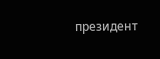президент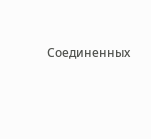Соединенных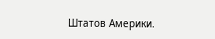Штатов Америки.